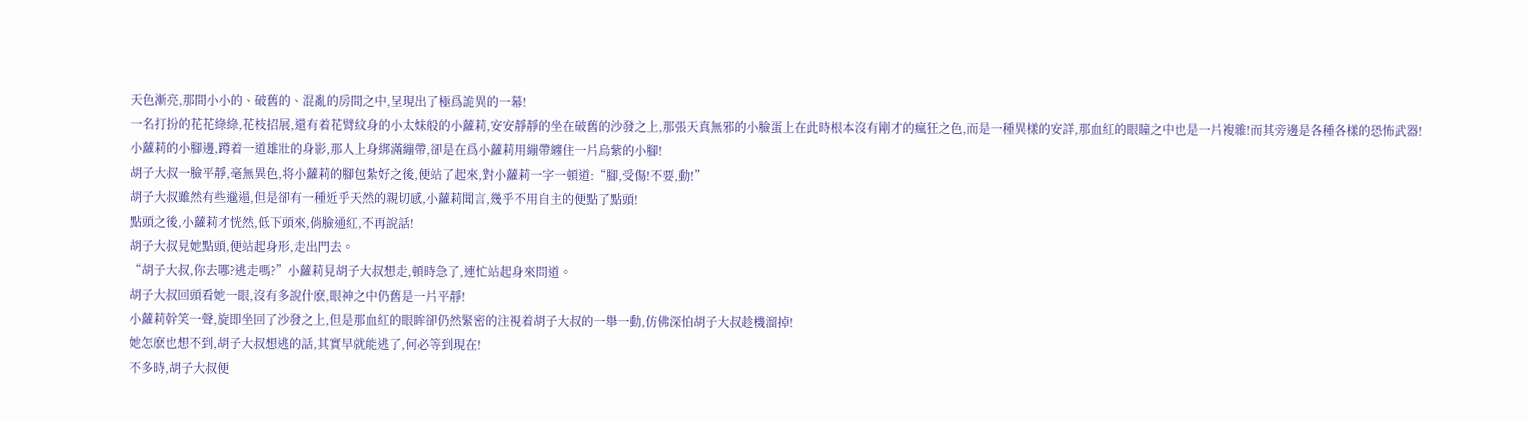天色漸亮,那間小小的、破舊的、混亂的房間之中,呈現出了極爲詭異的一幕!
一名打扮的花花綠綠,花枝招展,還有着花臂紋身的小太妹般的小蘿莉,安安靜靜的坐在破舊的沙發之上,那張天真無邪的小臉蛋上在此時根本沒有剛才的瘋狂之色,而是一種異樣的安詳,那血紅的眼瞳之中也是一片複雜!而其旁邊是各種各樣的恐怖武器!
小蘿莉的小腳邊,蹲着一道雄壯的身影,那人上身綁滿繃帶,卻是在爲小蘿莉用繃帶纏住一片烏紫的小腳!
胡子大叔一臉平靜,毫無異色,将小蘿莉的腳包紮好之後,便站了起來,對小蘿莉一字一頓道:“腳,受傷!不要,動!”
胡子大叔雖然有些邋遢,但是卻有一種近乎天然的親切感,小蘿莉聞言,幾乎不用自主的便點了點頭!
點頭之後,小蘿莉才恍然,低下頭來,俏臉通紅,不再說話!
胡子大叔見她點頭,便站起身形,走出門去。
“胡子大叔,你去哪?逃走嗎?”小蘿莉見胡子大叔想走,頓時急了,連忙站起身來問道。
胡子大叔回頭看她一眼,沒有多說什麽,眼神之中仍舊是一片平靜!
小蘿莉幹笑一聲,旋即坐回了沙發之上,但是那血紅的眼眸卻仍然緊密的注視着胡子大叔的一舉一動,仿佛深怕胡子大叔趁機溜掉!
她怎麽也想不到,胡子大叔想逃的話,其實早就能逃了,何必等到現在!
不多時,胡子大叔便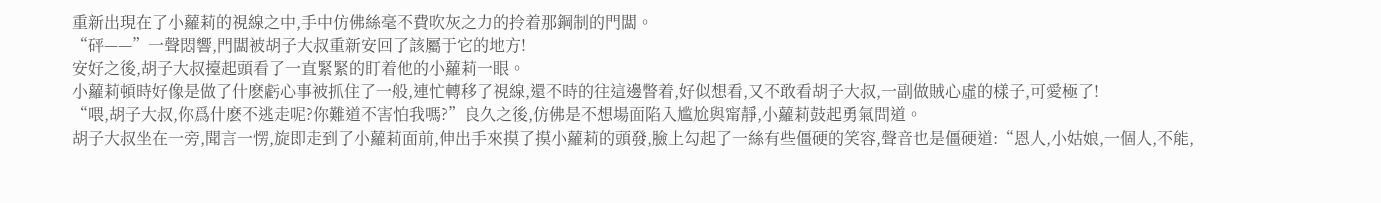重新出現在了小蘿莉的視線之中,手中仿佛絲毫不費吹灰之力的拎着那鋼制的門闆。
“砰——”一聲悶響,門闆被胡子大叔重新安回了該屬于它的地方!
安好之後,胡子大叔擡起頭看了一直緊緊的盯着他的小蘿莉一眼。
小蘿莉頓時好像是做了什麽虧心事被抓住了一般,連忙轉移了視線,還不時的往這邊瞥着,好似想看,又不敢看胡子大叔,一副做賊心虛的樣子,可愛極了!
“喂,胡子大叔,你爲什麽不逃走呢?你難道不害怕我嗎?”良久之後,仿佛是不想場面陷入尴尬與甯靜,小蘿莉鼓起勇氣問道。
胡子大叔坐在一旁,聞言一愣,旋即走到了小蘿莉面前,伸出手來摸了摸小蘿莉的頭發,臉上勾起了一絲有些僵硬的笑容,聲音也是僵硬道:“恩人,小姑娘,一個人,不能,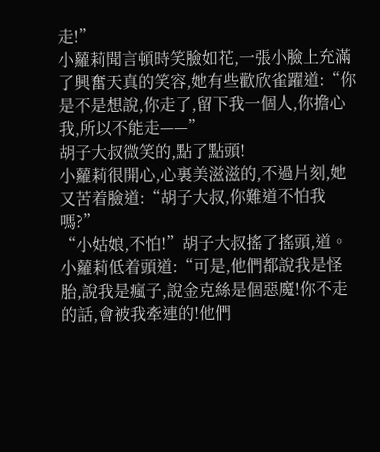走!”
小蘿莉聞言頓時笑臉如花,一張小臉上充滿了興奮天真的笑容,她有些歡欣雀躍道:“你是不是想說,你走了,留下我一個人,你擔心我,所以不能走——”
胡子大叔微笑的,點了點頭!
小蘿莉很開心,心裏美滋滋的,不過片刻,她又苦着臉道:“胡子大叔,你難道不怕我嗎?”
“小姑娘,不怕!”胡子大叔搖了搖頭,道。
小蘿莉低着頭道:“可是,他們都說我是怪胎,說我是瘋子,說金克絲是個惡魔!你不走的話,會被我牽連的!他們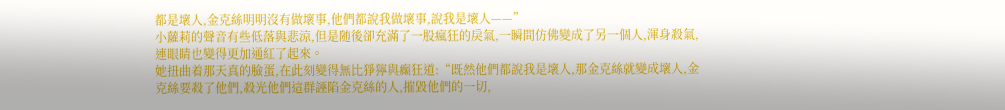都是壞人,金克絲明明沒有做壞事,他們都說我做壞事,說我是壞人——”
小蘿莉的聲音有些低落與悲涼,但是随後卻充滿了一股瘋狂的戾氣,一瞬間仿佛變成了另一個人,渾身殺氣,連眼睛也變得更加通紅了起來。
她扭曲着那天真的臉蛋,在此刻變得無比猙獰與癫狂道:“既然他們都說我是壞人,那金克絲就變成壞人,金克絲要殺了他們,殺光他們這群誣陷金克絲的人,摧毀他們的一切,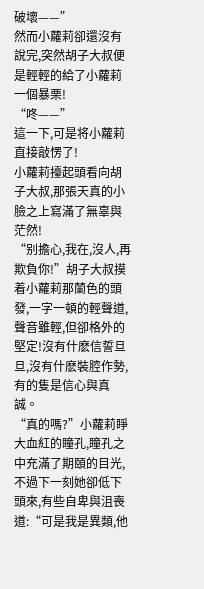破壞——”
然而小蘿莉卻還沒有說完,突然胡子大叔便是輕輕的給了小蘿莉一個暴栗!
“咚——”
這一下,可是将小蘿莉直接敲愣了!
小蘿莉擡起頭看向胡子大叔,那張天真的小臉之上寫滿了無辜與茫然!
“别擔心,我在,沒人,再欺負你!”胡子大叔摸着小蘿莉那蘭色的頭發,一字一頓的輕聲道,聲音雖輕,但卻格外的堅定!沒有什麽信誓旦旦,沒有什麽裝腔作勢,有的隻是信心與真誠。
“真的嗎?”小蘿莉睜大血紅的瞳孔,瞳孔之中充滿了期頤的目光,不過下一刻她卻低下頭來,有些自卑與沮喪道:“可是我是異類,他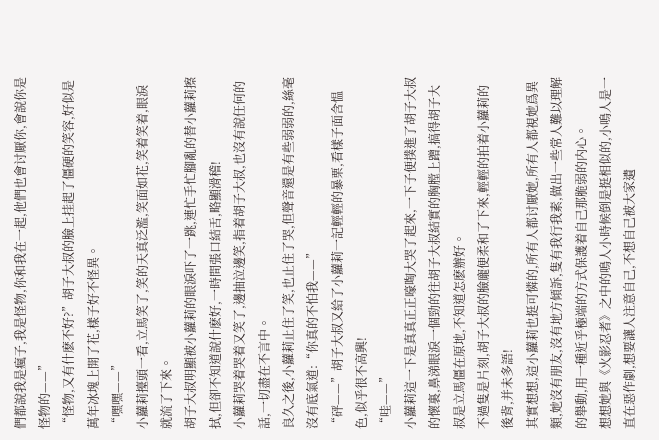們都說我是瘋子,我是怪物,你和我在一起,他們也會讨厭你,會說你是怪物的——”
“怪物,又有什麽不好?”胡子大叔的臉上挂起了僵硬的笑容,好似是萬年冰塊上開了花,樣子好不怪異。
“嘿嘿——”
小蘿莉擡頭一看,立馬笑了,笑的天真泛濫,笑面如花,笑着笑着,眼淚就流了下來。
胡子大叔明顯被小蘿莉的眼淚吓了一跳,連忙手忙腳亂的替小蘿莉擦拭,但卻不知道說什麽好,一時間張口結舌,略顯滑稽!
小蘿莉哭着哭着又笑了,邊抽泣邊笑,指着胡子大叔,也沒有說任何的話,一切盡在不言中。
良久之後,小蘿莉止住了笑,也止住了哭,但聲音還是有些弱弱的,絲毫沒有底氣道:“你真的不怕我——”
“砰——”胡子大叔又給了小蘿莉一記輕輕的暴栗,看樣子面含愠色,似乎很不高興!
“哇——”
小蘿莉這一下是真真正正嚎啕大哭了起來,一下子便撲進了胡子大叔的懷裏,鼻涕眼淚一個勁的往胡子大叔結實的胸膛上蹭,搞得胡子大叔是立馬僵在原地,不知道怎麽辦好。
不過隻是片刻,胡子大叔的臉龐便柔和了下來,輕輕的拍着小蘿莉的後背,并未多語!
其實想想,這小蘿莉也挺可憐的,所有人都讨厭她,所有人都視她爲異類,她沒有朋友,沒有地方傾訴,隻有我行我素,做出一些常人難以理解的舉動,用一種近乎極端的方式保護着自己那脆弱的内心。
想想她與《火影忍者》之中的鳴人小時候倒是挺相似的,小鳴人是一直在惡作劇,想要讓人注意自己,不想自己被大家遺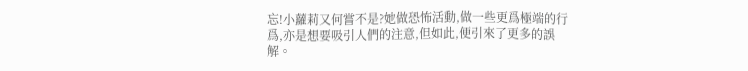忘!小蘿莉又何嘗不是?她做恐怖活動,做一些更爲極端的行爲,亦是想要吸引人們的注意,但如此,便引來了更多的誤解。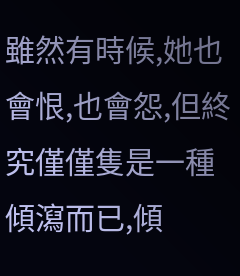雖然有時候,她也會恨,也會怨,但終究僅僅隻是一種傾瀉而已,傾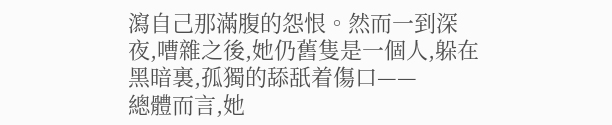瀉自己那滿腹的怨恨。然而一到深夜,嘈雜之後,她仍舊隻是一個人,躲在黑暗裏,孤獨的舔舐着傷口——
總體而言,她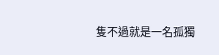隻不過就是一名孤獨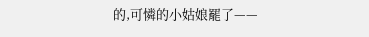的,可憐的小姑娘罷了——